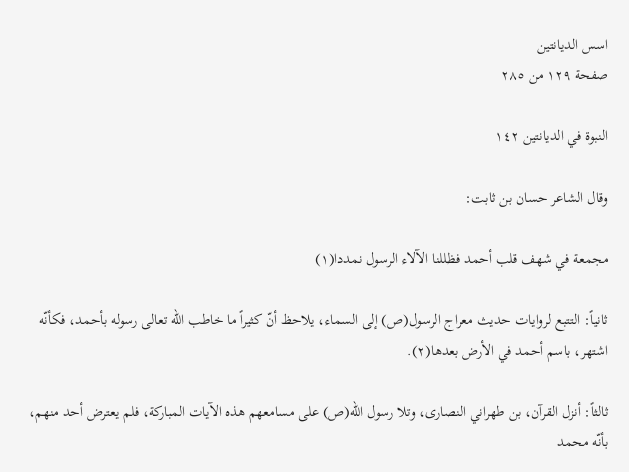اسس الدیانتین
صفحة ١٢٩ من ٢٨٥

النبوة في الديانتين ١٤٢

وقال الشاعر حسان بن ثابت:

مجمعة في شهف قلب أحمد فظللنا الآلاء الرسول نمددا(١)

ثانياً: التتبع لروايات حديث معراج الرسول(ص) إلى السماء، يلاحظ أنّ كثيراً ما خاطب الله تعالى رسوله بأحمد، فكأنّه اشتهر، باسم أحمد في الأرض بعدها(٢).

ثالثاً: أنزل القرآن، بن طهراني النصارى، وتلا رسول الله(ص) على مسامعهم هذه الآيات المباركة، فلم يعترض أحد منهم، بأنّه محمد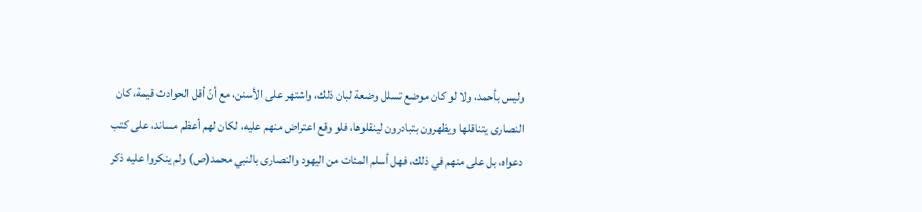وليس بأحمد، ولا لو كان موضع تسلل وضعة لبان ذلك، واشتهر على الأسنن، مع أنّ أقل الحوادث قيمة، كان النصارى يتناقلها ويظهرون بتبادرون لينقلوها، فلو وقع اعتراض منهم عليه، لكان لهم أعظم مساند، على كتب دعواه، بل على منهم في ذلك، فهل أسلم المئات من اليهود والنصارى بالنبي محمد(ص) ولم ينكروا عليه ذكر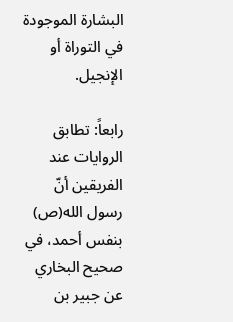البشارة الموجودة في التوراة أو الإنجيل.

رابعاً: تطابق الروايات عند الفريقين أنّ رسول الله(ص) بنفس أحمد، في صحيح البخاري عن جبير بن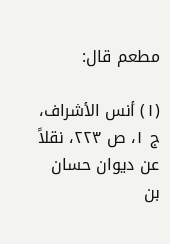مطعم قال:

(١) أنس الأشراف، ج ١، ص ٢٢٣، نقلاً عن ديوان حسان بن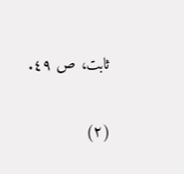ثابت، ص ٤٩.

(٢)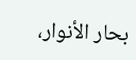بحار الأنوار،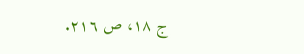ج ١٨، ص ٢١٦.